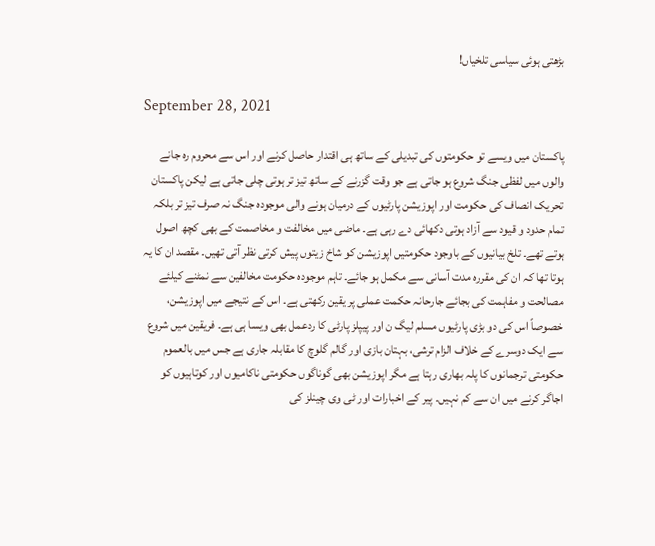بڑھتی ہوئی سیاسی تلخیاں!

September 28, 2021

پاکستان میں ویسے تو حکومتوں کی تبدیلی کے ساتھ ہی اقتدار حاصل کرنے اور اس سے محروم رہ جانے والوں میں لفظی جنگ شروع ہو جاتی ہے جو وقت گزرنے کے ساتھ تیز تر ہوتی چلی جاتی ہے لیکن پاکستان تحریک انصاف کی حکومت اور اپوزیشن پارٹیوں کے درمیان ہونے والی موجودہ جنگ نہ صرف تیز تر بلکہ تمام حدود و قیود سے آزاد ہوتی دکھائی دے رہی ہے۔ ماضی میں مخالفت و مخاصمت کے بھی کچھ اصول ہوتے تھے۔ تلخ بیانیوں کے باوجود حکومتیں اپوزیشن کو شاخ زیتوں پیش کرتی نظر آتی تھیں۔ مقصد ان کا یہ ہوتا تھا کہ ان کی مقررہ مدت آسانی سے مکمل ہو جائے۔ تاہم موجودہ حکومت مخالفین سے نمٹنے کیلئے مصالحت و مفاہمت کی بجائے جارحانہ حکمت عملی پر یقین رکھتی ہے۔ اس کے نتیجے میں اپوزیشن، خصوصاً اس کی دو بڑی پارٹیوں مسلم لیگ ن اور پیپلز پارٹی کا ردعمل بھی ویسا ہی ہے۔ فریقین میں شروع سے ایک دوسرے کے خلاف الزام ترشی، بہتان بازی اور گالم گلوچ کا مقابلہ جاری ہے جس میں بالعموم حکومتی ترجمانوں کا پلہ بھاری رہتا ہے مگر اپوزیشن بھی گوناگوں حکومتی ناکامیوں اور کوتاہیوں کو اجاگر کرنے میں ان سے کم نہیں۔ پیر کے اخبارات اور ٹی وی چینلز کی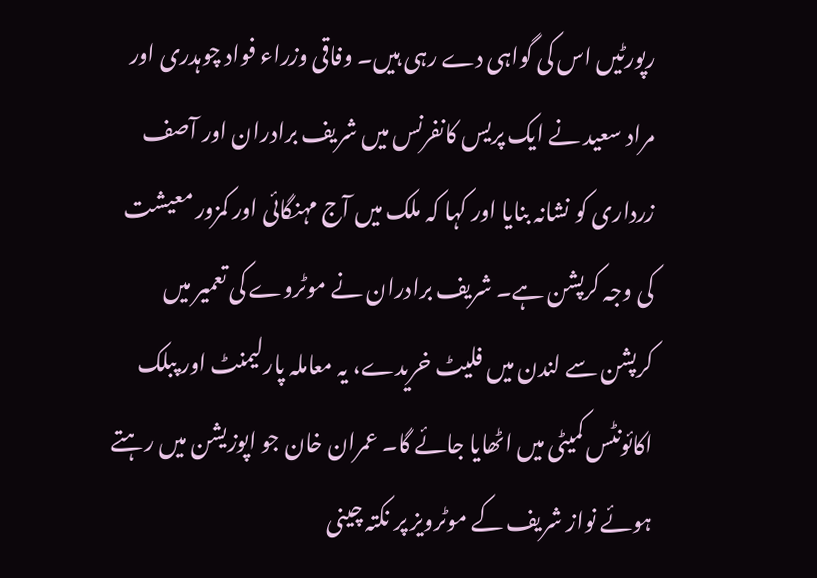رپورٹیں اس کی گواہی دے رہی ہیں۔ وفاقی وزراء فواد چوہدری اور مراد سعید نے ایک پریس کانفرنس میں شریف برادران اور آصف زرداری کو نشانہ بنایا اور کہا کہ ملک میں آج مہنگائی اور کمزور معیشت کی وجہ کرپشن ہے۔ شریف برادران نے موٹروے کی تعمیر میں کرپشن سے لندن میں فلیٹ خریدے، یہ معاملہ پارلیمنٹ اور پبلک اکائونٹس کمیٹی میں اٹھایا جائے گا۔ عمران خان جو اپوزیشن میں رہتے ہوئے نواز شریف کے موٹرویز پر نکتہ چینی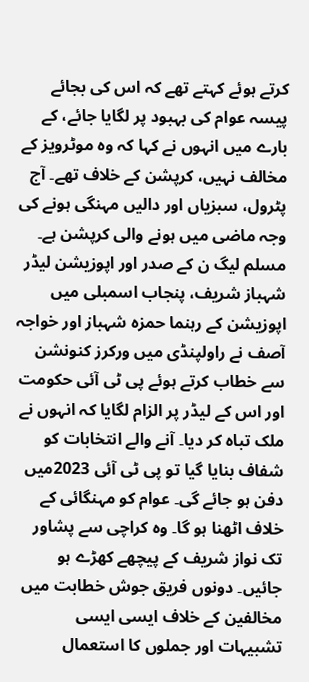کرتے ہوئے کہتے تھے کہ اس کی بجائے پیسہ عوام کی بہبود پر لگایا جائے، کے بارے میں انہوں نے کہا کہ وہ موٹرویز کے مخالف نہیں، کرپشن کے خلاف تھے۔ آج پٹرول، سبزیاں اور دالیں مہنگی ہونے کی وجہ ماضی میں ہونے والی کرپشن ہے۔ مسلم لیگ ن کے صدر اور اپوزیشن لیڈر شہباز شریف، پنجاب اسمبلی میں اپوزیشن کے رہنما حمزہ شہباز اور خواجہ آصف نے راولپنڈی میں ورکرز کنونشن سے خطاب کرتے ہوئے پی ٹی آئی حکومت اور اس کے لیڈر پر الزام لگایا کہ انہوں نے ملک تباہ کر دیا۔ آنے والے انتخابات کو شفاف بنایا گیا تو پی ٹی آئی 2023میں دفن ہو جائے گی۔ عوام کو مہنگائی کے خلاف اٹھنا ہو گا۔ وہ کراچی سے پشاور تک نواز شریف کے پیچھے کھڑے ہو جائیں۔ دونوں فریق جوش خطابت میں مخالفین کے خلاف ایسی ایسی تشبیہات اور جملوں کا استعمال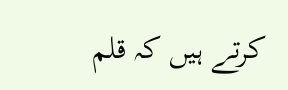کرتے ہیں کہ قلم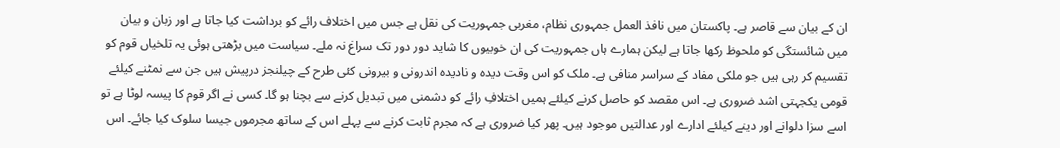ان کے بیان سے قاصر ہے۔ پاکستان میں نافذ العمل جمہوری نظام، مغربی جمہوریت کی نقل ہے جس میں اختلاف رائے کو برداشت کیا جاتا ہے اور زبان و بیان میں شائستگی کو ملحوظ رکھا جاتا ہے لیکن ہمارے ہاں جمہوریت کی ان خوبیوں کا شاید دور دور تک سراغ نہ ملے۔ سیاست میں بڑھتی ہوئی یہ تلخیاں قوم کو تقسیم کر رہی ہیں جو ملکی مفاد کے سراسر منافی ہے۔ ملک کو اس وقت دیدہ و نادیدہ اندرونی و بیرونی کئی طرح کے چیلنجز درپیش ہیں جن سے نمٹنے کیلئے قومی یکجہتی اشد ضروری ہے۔ اس مقصد کو حاصل کرنے کیلئے ہمیں اختلافِ رائے کو دشمنی میں تبدیل کرنے سے بچنا ہو گا۔ کسی نے اگر قوم کا پیسہ لوٹا ہے تو اسے سزا دلوانے اور دینے کیلئے ادارے اور عدالتیں موجود ہیں۔ پھر کیا ضروری ہے کہ مجرم ثابت کرنے سے پہلے اس کے ساتھ مجرموں جیسا سلوک کیا جائے۔ اس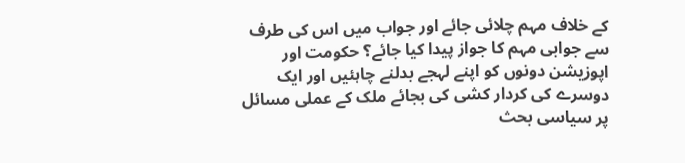کے خلاف مہم چلائی جائے اور جواب میں اس کی طرف سے جوابی مہم کا جواز پیدا کیا جائے؟ حکومت اور اپوزیشن دونوں کو اپنے لہجے بدلنے چاہئیں اور ایک دوسرے کی کردار کشی کی بجائے ملک کے عملی مسائل پر سیاسی بحث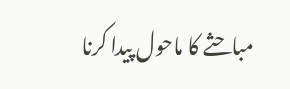مباحثے کا ماحول پیدا کرنا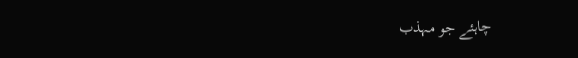چاہئے جو مہذب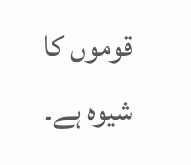قوموں کا شیوہ ہے۔